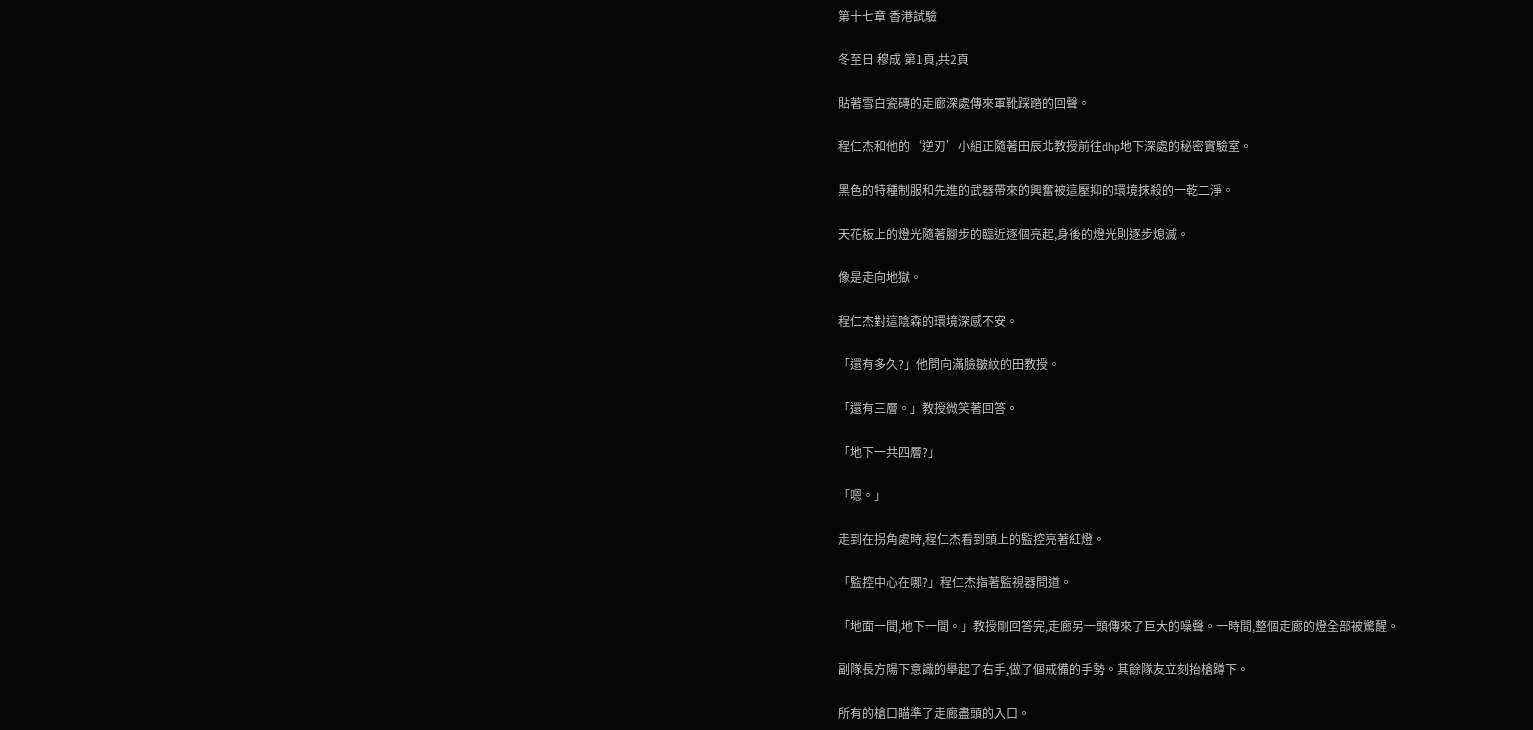第十七章 香港試驗

冬至日 穆成 第1頁,共2頁

貼著雪白瓷磚的走廊深處傳來軍靴踩踏的回聲。

程仁杰和他的‘逆刃’小組正隨著田辰北教授前往dhp地下深處的秘密實驗室。

黑色的特種制服和先進的武器帶來的興奮被這壓抑的環境抹殺的一乾二淨。

天花板上的燈光隨著腳步的臨近逐個亮起,身後的燈光則逐步熄滅。

像是走向地獄。

程仁杰對這陰森的環境深感不安。

「還有多久?」他問向滿臉皺紋的田教授。

「還有三層。」教授微笑著回答。

「地下一共四層?」

「嗯。」

走到在拐角處時,程仁杰看到頭上的監控亮著紅燈。

「監控中心在哪?」程仁杰指著監視器問道。

「地面一間,地下一間。」教授剛回答完,走廊另一頭傳來了巨大的噪聲。一時間,整個走廊的燈全部被驚醒。

副隊長方陽下意識的舉起了右手,做了個戒備的手勢。其餘隊友立刻抬槍蹲下。

所有的槍口瞄準了走廊盡頭的入口。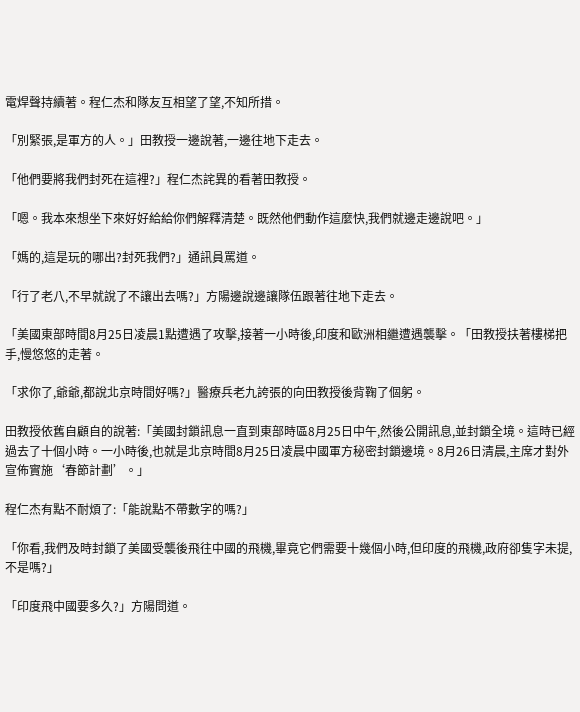電焊聲持續著。程仁杰和隊友互相望了望,不知所措。

「別緊張,是軍方的人。」田教授一邊說著,一邊往地下走去。

「他們要將我們封死在這裡?」程仁杰詫異的看著田教授。

「嗯。我本來想坐下來好好給給你們解釋清楚。既然他們動作這麼快,我們就邊走邊說吧。」

「媽的,這是玩的哪出?封死我們?」通訊員罵道。

「行了老八,不早就說了不讓出去嗎?」方陽邊說邊讓隊伍跟著往地下走去。

「美國東部時間8月25日凌晨1點遭遇了攻擊,接著一小時後,印度和歐洲相繼遭遇襲擊。「田教授扶著樓梯把手,慢悠悠的走著。

「求你了,爺爺,都說北京時間好嗎?」醫療兵老九誇張的向田教授後背鞠了個躬。

田教授依舊自顧自的說著:「美國封鎖訊息一直到東部時區8月25日中午,然後公開訊息,並封鎖全境。這時已經過去了十個小時。一小時後,也就是北京時間8月25日凌晨中國軍方秘密封鎖邊境。8月26日清晨,主席才對外宣佈實施‘春節計劃’。」

程仁杰有點不耐煩了:「能說點不帶數字的嗎?」

「你看,我們及時封鎖了美國受襲後飛往中國的飛機,畢竟它們需要十幾個小時,但印度的飛機,政府卻隻字未提,不是嗎?」

「印度飛中國要多久?」方陽問道。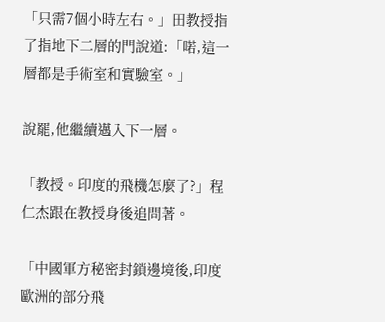「只需7個小時左右。」田教授指了指地下二層的門說道:「喏,這一層都是手術室和實驗室。」

說罷,他繼續邁入下一層。

「教授。印度的飛機怎麼了?」程仁杰跟在教授身後追問著。

「中國軍方秘密封鎖邊境後,印度歐洲的部分飛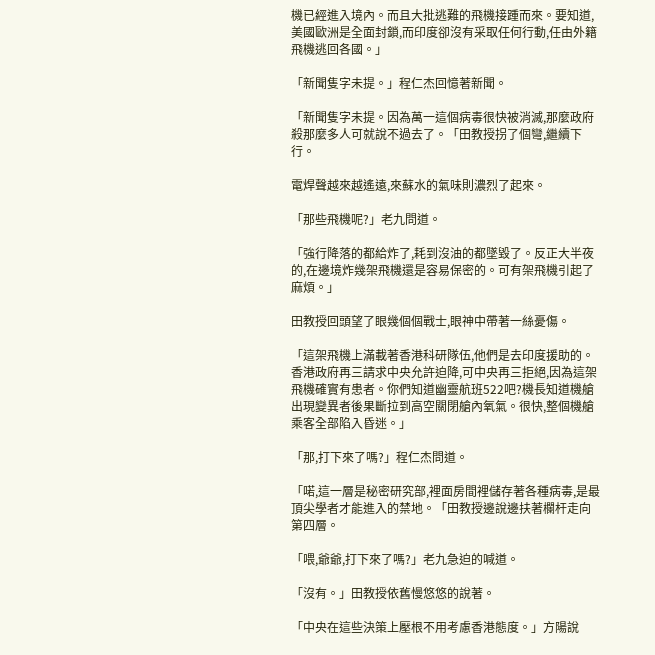機已經進入境內。而且大批逃難的飛機接踵而來。要知道,美國歐洲是全面封鎖,而印度卻沒有采取任何行動,任由外籍飛機逃回各國。」

「新聞隻字未提。」程仁杰回憶著新聞。

「新聞隻字未提。因為萬一這個病毒很快被消滅,那麼政府殺那麼多人可就說不過去了。「田教授拐了個彎,繼續下行。

電焊聲越來越遙遠,來蘇水的氣味則濃烈了起來。

「那些飛機呢?」老九問道。

「強行降落的都給炸了,耗到沒油的都墜毀了。反正大半夜的,在邊境炸幾架飛機還是容易保密的。可有架飛機引起了麻煩。」

田教授回頭望了眼幾個個戰士,眼神中帶著一絲憂傷。

「這架飛機上滿載著香港科研隊伍,他們是去印度援助的。香港政府再三請求中央允許迫降,可中央再三拒絕,因為這架飛機確實有患者。你們知道幽靈航班522吧?機長知道機艙出現變異者後果斷拉到高空關閉艙內氧氣。很快,整個機艙乘客全部陷入昏迷。」

「那,打下來了嗎?」程仁杰問道。

「喏,這一層是秘密研究部,裡面房間裡儲存著各種病毒,是最頂尖學者才能進入的禁地。「田教授邊說邊扶著欄杆走向第四層。

「喂,爺爺,打下來了嗎?」老九急迫的喊道。

「沒有。」田教授依舊慢悠悠的說著。

「中央在這些決策上壓根不用考慮香港態度。」方陽說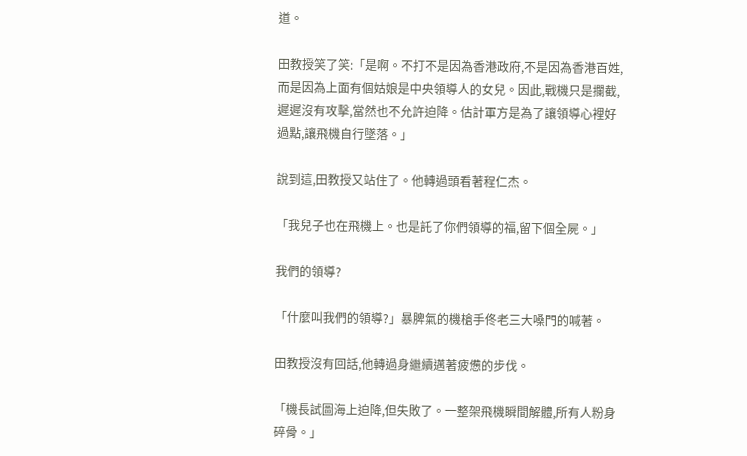道。

田教授笑了笑:「是啊。不打不是因為香港政府,不是因為香港百姓,而是因為上面有個姑娘是中央領導人的女兒。因此,戰機只是攔截,遲遲沒有攻擊,當然也不允許迫降。估計軍方是為了讓領導心裡好過點,讓飛機自行墜落。」

說到這,田教授又站住了。他轉過頭看著程仁杰。

「我兒子也在飛機上。也是託了你們領導的福,留下個全屍。」

我們的領導?

「什麼叫我們的領導?」暴脾氣的機槍手佟老三大嗓門的喊著。

田教授沒有回話,他轉過身繼續邁著疲憊的步伐。

「機長試圖海上迫降,但失敗了。一整架飛機瞬間解體,所有人粉身碎骨。」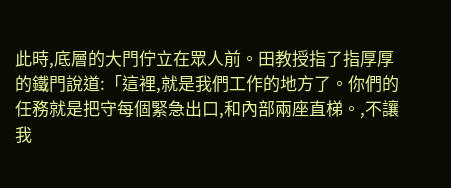此時,底層的大門佇立在眾人前。田教授指了指厚厚的鐵門說道:「這裡,就是我們工作的地方了。你們的任務就是把守每個緊急出口,和內部兩座直梯。,不讓我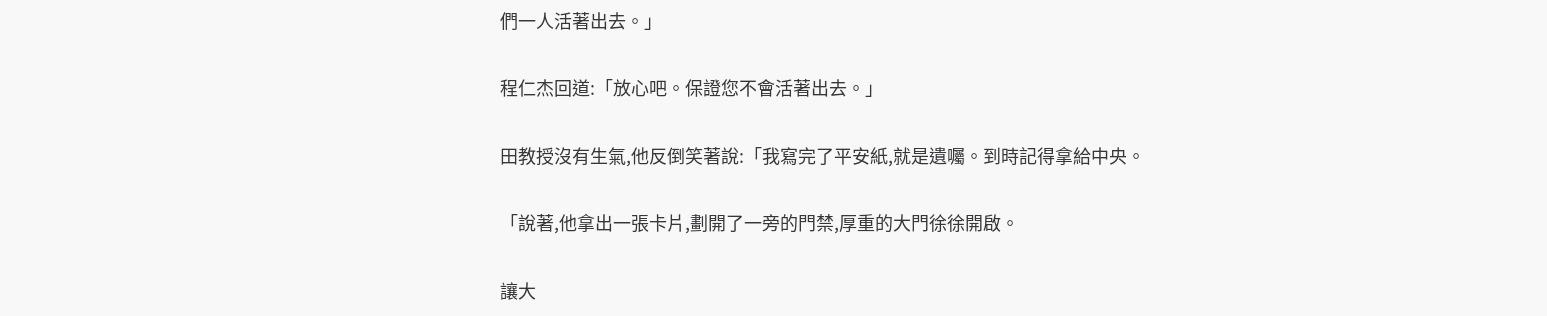們一人活著出去。」

程仁杰回道:「放心吧。保證您不會活著出去。」

田教授沒有生氣,他反倒笑著說:「我寫完了平安紙,就是遺囑。到時記得拿給中央。

「說著,他拿出一張卡片,劃開了一旁的門禁,厚重的大門徐徐開啟。

讓大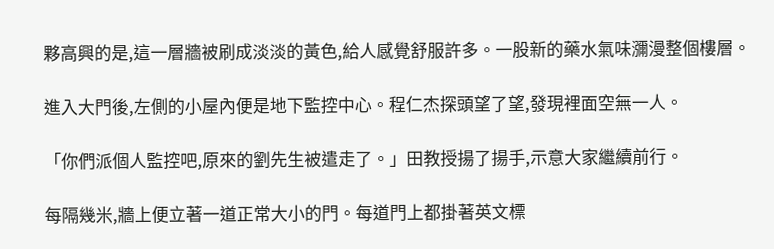夥高興的是,這一層牆被刷成淡淡的黃色,給人感覺舒服許多。一股新的藥水氣味瀰漫整個樓層。

進入大門後,左側的小屋內便是地下監控中心。程仁杰探頭望了望,發現裡面空無一人。

「你們派個人監控吧,原來的劉先生被遣走了。」田教授揚了揚手,示意大家繼續前行。

每隔幾米,牆上便立著一道正常大小的門。每道門上都掛著英文標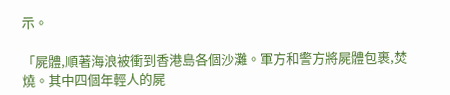示。

「屍體,順著海浪被衝到香港島各個沙灘。軍方和警方將屍體包裹,焚燒。其中四個年輕人的屍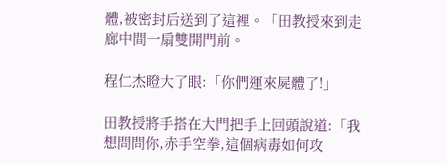體,被密封后送到了這裡。「田教授來到走廊中間一扇雙開門前。

程仁杰瞪大了眼:「你們運來屍體了!」

田教授將手搭在大門把手上回頭說道:「我想問問你,赤手空拳,這個病毒如何攻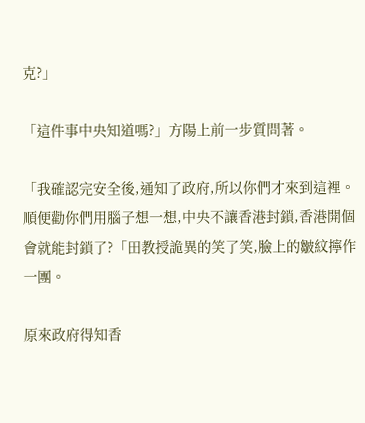克?」

「這件事中央知道嗎?」方陽上前一步質問著。

「我確認完安全後,通知了政府,所以你們才來到這裡。順便勸你們用腦子想一想,中央不讓香港封鎖,香港開個會就能封鎖了?「田教授詭異的笑了笑,臉上的皺紋擰作一團。

原來政府得知香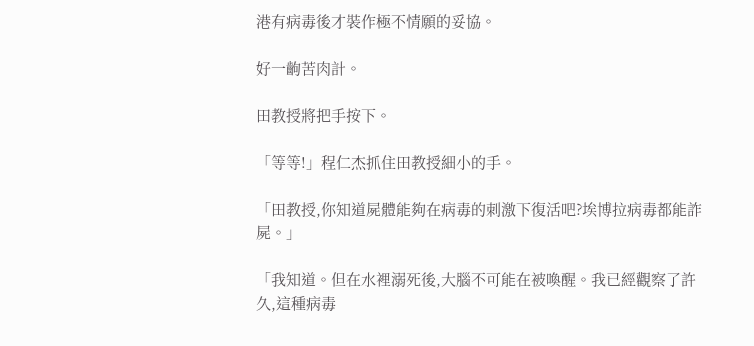港有病毒後才裝作極不情願的妥協。

好一齣苦肉計。

田教授將把手按下。

「等等!」程仁杰抓住田教授細小的手。

「田教授,你知道屍體能夠在病毒的刺激下復活吧?埃博拉病毒都能詐屍。」

「我知道。但在水裡溺死後,大腦不可能在被喚醒。我已經觀察了許久,這種病毒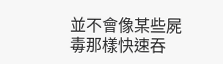並不會像某些屍毒那樣快速吞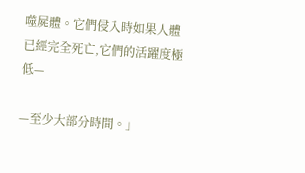噬屍體。它們侵入時如果人體已經完全死亡,它們的活躍度極低—

—至少大部分時間。」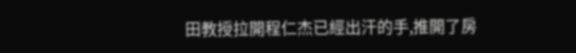田教授拉開程仁杰已經出汗的手,推開了房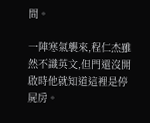間。

一陣寒氣襲來,程仁杰雖然不識英文,但門還沒開啟時他就知道這裡是停屍房。